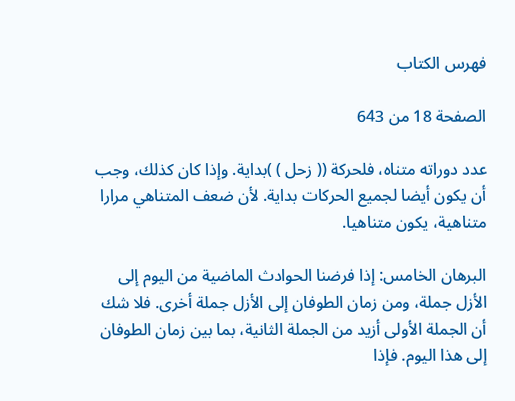فهرس الكتاب

الصفحة 18 من 643

عدد دوراته متناه، فلحركة (( زحل ) )بداية. وإذا كان كذلك، وجب أن يكون أيضا لجميع الحركات بداية. لأن ضعف المتناهي مرارا متناهية، يكون متناهيا.

البرهان الخامس: إذا فرضنا الحوادث الماضية من اليوم إلى الأزل جملة، ومن زمان الطوفان إلى الأزل جملة أخرى. فلا شك أن الجملة الأولى أزيد من الجملة الثانية، بما بين زمان الطوفان إلى هذا اليوم. فإذا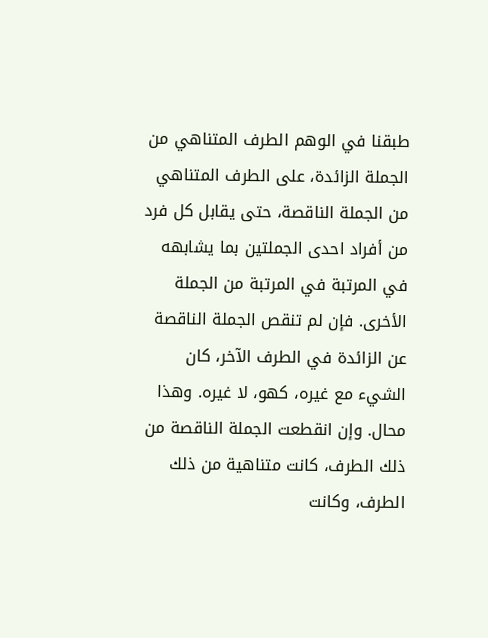طبقنا في الوهم الطرف المتناهي من الجملة الزائدة، على الطرف المتناهي من الجملة الناقصة، حتى يقابل كل فرد من أفراد احدى الجملتين بما يشابهه في المرتبة في المرتبة من الجملة الأخرى. فإن لم تنقص الجملة الناقصة عن الزائدة في الطرف الآخر، كان الشيء مع غيره، كهو، لا غيره. وهذا محال. وإن انقطعت الجملة الناقصة من ذلك الطرف، كانت متناهية من ذلك الطرف، وكانت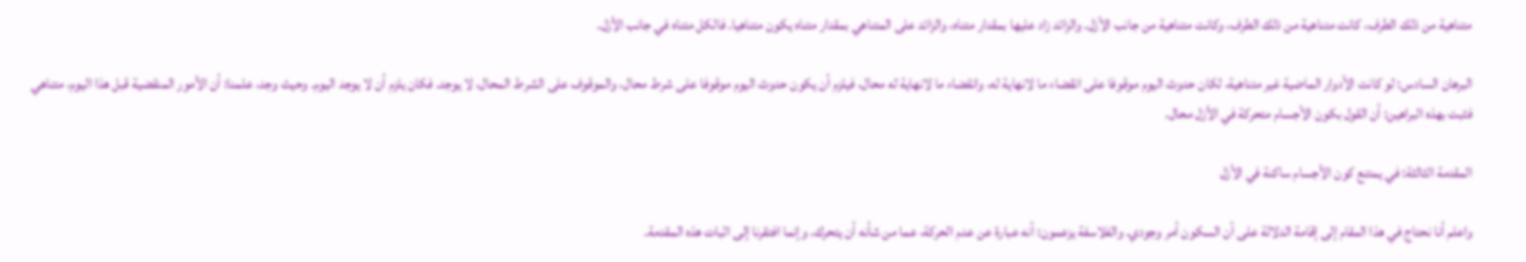متناهية من ذلك الطرف، كانت متناهية من ذلك الطرف، وكانت متناهية من جانب الأزل. والزائد زاد عليها بمقدار متناه، والزائد على المتناهي بمقدار متناه يكون متناهيا. فالكل متناه في جانب الأزل.

البرهان السادس: لو كانت الأدوار الماضية غير متناهية، لكان حدوث اليوم موقوفا على انقضاء ما لانهاية له، وانقضاء ما لانهاية له محال، فيلزم أن يكون حدوث اليوم موقوفا على شرط محال، والموقوف على الشرط المحال، لا يوجد. فكان يلزم أن لا يوجد اليوم. وحيث وجد، علمنا: أن الأمور المنقضية قبل هذا اليوم، متناهي فثبت بهذه البراهين: أن القول بكون الأجسام متحركة في الأزل محال.

المقدمة الثالثة: في يمتنع كون الأجسام ساكنة في الأزل

واعلم أنا نحتاج في هذا المقام إلى إقامة الدلالة على أن السكون أمر وجودي. والفلاسفة يزعمون: أنه عبارة عن عدم الحركة، عما من شأنه أن يتحرك. وإنما افتقرنا إلى اثبات هذه المقدمة.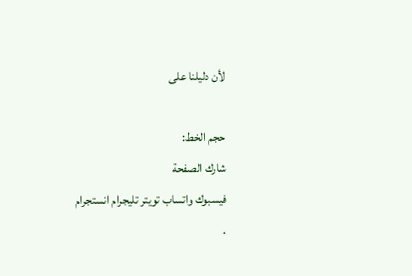لأن دليلنا على

حجم الخط:
شارك الصفحة
فيسبوك واتساب تويتر تليجرام انستجرام
.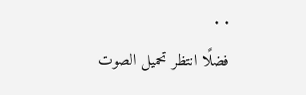. .
فضلًا انتظر تحميل الصوت